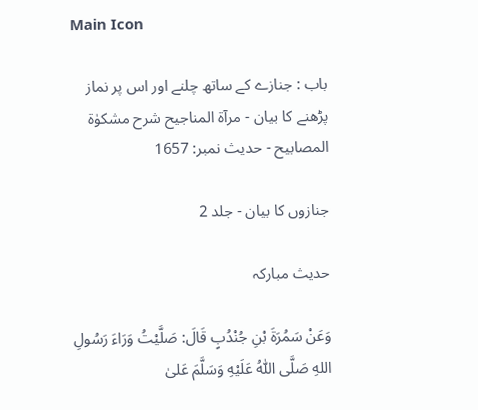Main Icon

باب : جنازے کے ساتھ چلنے اور اس پر نماز پڑھنے کا بیان - مرآۃ المناجیح شرح مشکوٰۃ المصابیح - حدیث نمبر: 1657

جنازوں کا بیان - جلد 2

حدیث مبارکہ

وَعَنْ سَمُرَةَ بْنِ جُنْدُبٍ قَالَ: صَلَّيْتُ وَرَاءَ رَسُولِ اللهِ صَلَّى اللّٰهُ عَلَيْهِ وَسَلَّمَ عَلیٰ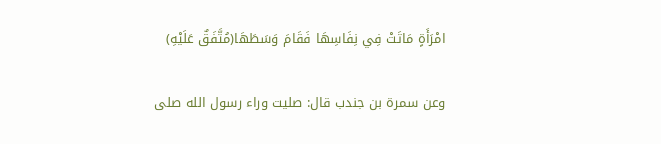امْرَأَةٍ مَاتَتْ فِي نِفَاسِهَا فَقَامَ وَسَطَهَا(مُتَّفَقٌ عَلَيْهِ)

وعن سمرة بن جندب قال: صليت وراء رسول الله صلى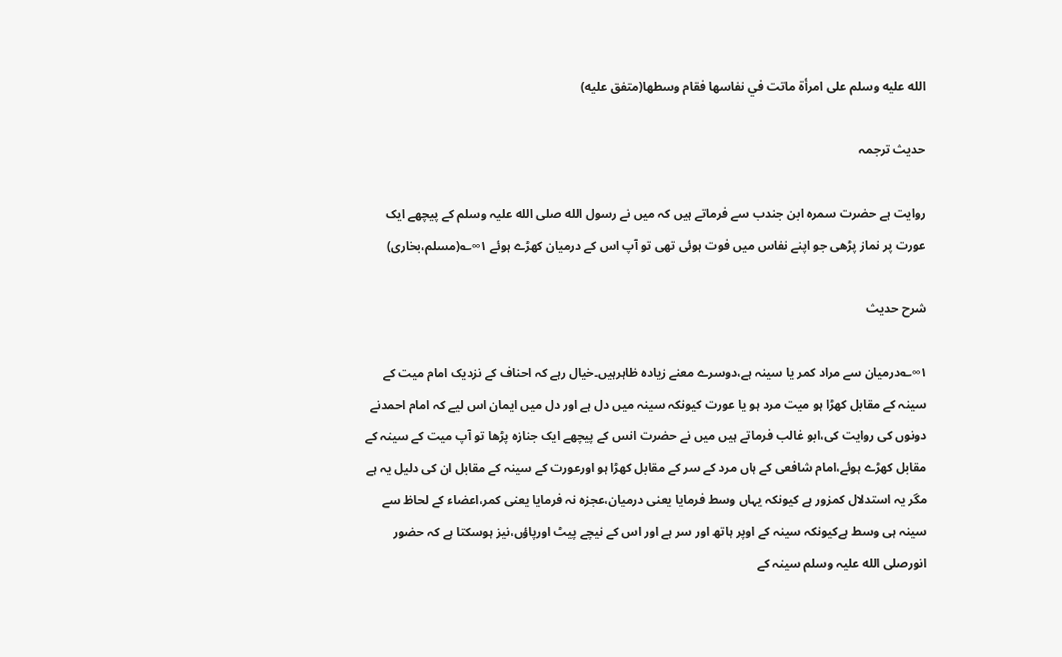الله عليه وسلم علی امرأة ماتت في نفاسها فقام وسطها(متفق عليه)

حدیث ترجمہ

روایت ہے حضرت سمرہ ابن جندب سے فرماتے ہیں کہ میں نے رسول الله صلی الله علیہ وسلم کے پیچھے ایک عورت پر نماز پڑھی جو اپنے نفاس میں فوت ہوئی تھی تو آپ اس کے درمیان کھڑے ہوئے ۱∞؎(مسلم،بخاری)

شرح حدیث

۱∞؎درمیان سے مراد کمر یا سینہ ہے،دوسرے معنے زیادہ ظاہرہیں۔خیال رہے کہ احناف کے نزدیک امام میت کے سینہ کے مقابل کھڑا ہو میت مرد ہو یا عورت کیونکہ سینہ میں دل ہے اور دل میں ایمان اس لیے کہ امام احمدنے دونوں کی روایت کی،ابو غالب فرماتے ہیں میں نے حضرت انس کے پیچھے ایک جنازہ پڑھا تو آپ میت کے سینہ کے مقابل کھڑے ہوئے،امام شافعی کے ہاں مرد کے سر کے مقابل کھڑا ہو اورعورت کے سینہ کے مقابل ان کی دلیل یہ ہے مگر یہ استدلال کمزور ہے کیونکہ یہاں وسط فرمایا یعنی درمیان،عجزہ نہ فرمایا یعنی کمر،اعضاء کے لحاظ سے سینہ ہی وسط ہےکیونکہ سینہ کے اوپر ہاتھ اور سر ہے اور اس کے نیچے پیٹ اورپاؤں،نیز ہوسکتا ہے کہ حضور انورصلی الله علیہ وسلم سینہ کے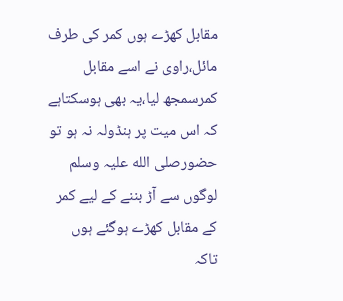مقابل کھڑے ہوں کمر کی طرف مائل،راوی نے اسے مقابل کمرسمجھ لیا،یہ بھی ہوسکتاہے کہ اس میت پر ہنڈولہ نہ ہو تو حضورصلی الله علیہ وسلم لوگوں سے آڑ بننے کے لیے کمر کے مقابل کھڑے ہوگئے ہوں تاکہ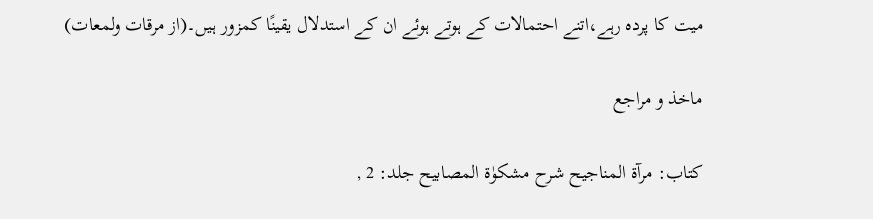میت کا پردہ رہے،اتنے احتمالات کے ہوتے ہوئے ان کے استدلال یقینًا کمزور ہیں۔(از مرقات ولمعات)

ماخذ و مراجع

کتاب: مرآۃ المناجیح شرح مشکوٰۃ المصابیح جلد: 2 ,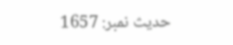حدیث نمبر: 1657